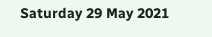Saturday 29 May 2021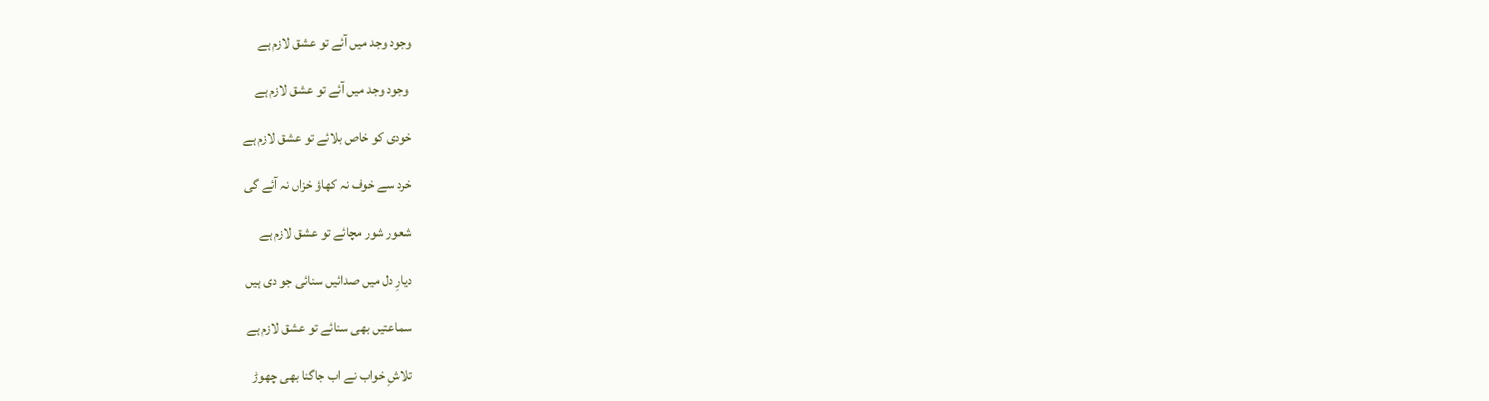وجود وجد میں آئے تو عشق لازم ہے

 وجود وجد میں آئے تو عشق لازم ہے

خودی کو خاص بلائے تو عشق لازم ہے

خرد سے خوف نہ کھاؤ خزاں نہ آئے گی

شعور شور مچائے تو عشق لازم ہے

دیارِ دل میں صدائیں سنائی جو دی ہیں

سماعتیں بھی سنائے تو عشق لازم ہے

تلاشِ خواب نے اب جاگنا بھی چھوڑ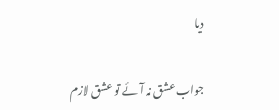دیا

جواب عشق نہ آئے تو عشق لازم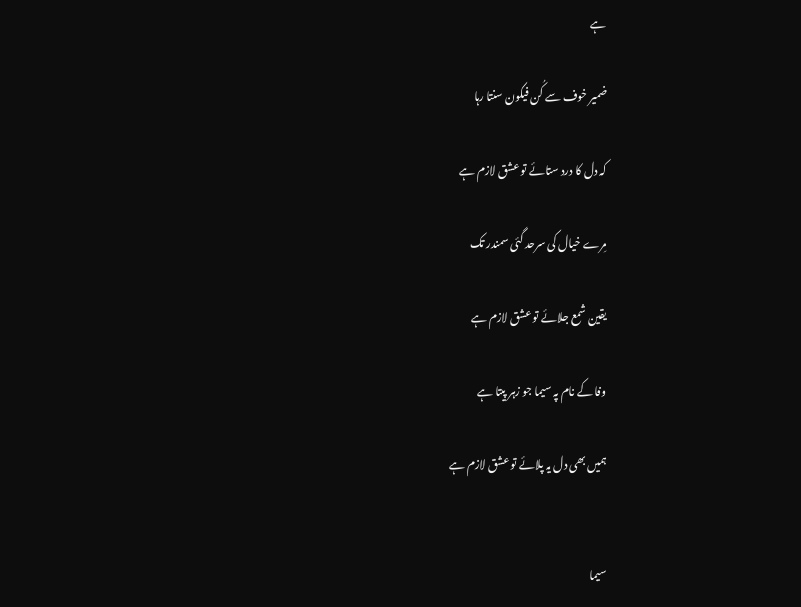ہے

ضمیر خوف سے کُن فیکون سنتا رہا

کہ دل کا درد ستائے تو عشق لازم ہے

مِرے خیال کی سرحد گئی سمندر تک

یقین شمع جلائے تو عشق لازم ہے

وفا کے نام پہ سیما جو زہر پیتا ہے

ہمیں بھی دل یہ پلائے تو عشق لازم ہے


سیما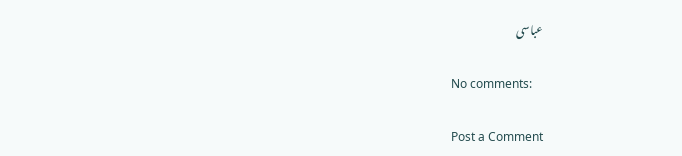عباسی

No comments:

Post a Comment